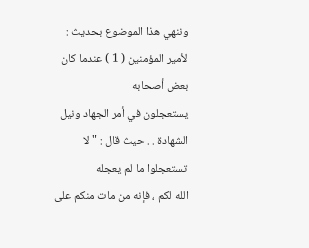وننهي هذا الموضوع بحديث : لأمير المؤمنين ( 1 ) عندما كان بعض أصحابه
يستعجلون في أمر الجهاد ونيل الشهادة . . حيث قال : " لا تستعجلوا ما لم يعجله
الله لكم ، فإنه من مات منكم على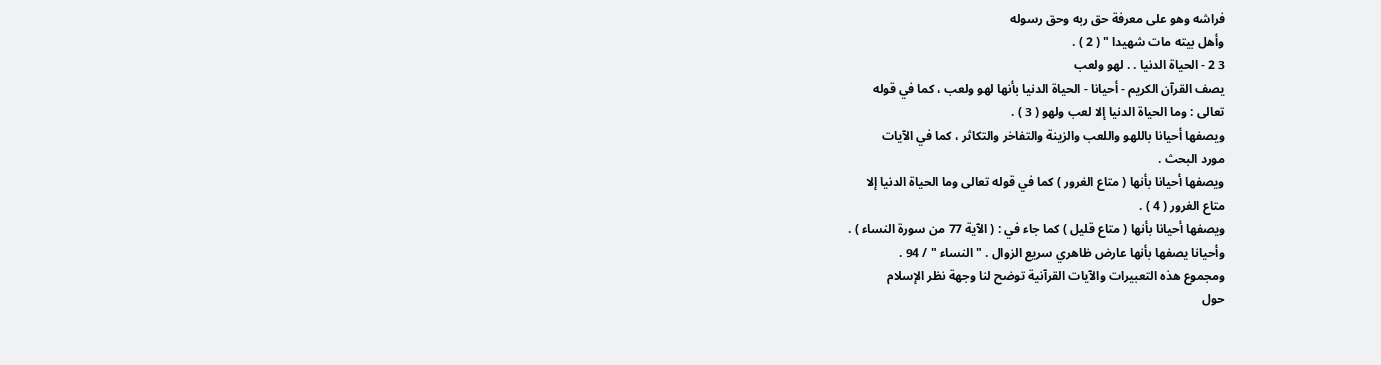فراشه وهو على معرفة حق ربه وحق رسوله
وأهل بيته مات شهيدا " ( 2 ) .
3 2 - الحياة الدنيا . . لهو ولعب
يصف القرآن الكريم - أحيانا - الحياة الدنيا بأنها لهو ولعب ، كما في قوله
تعالى : وما الحياة الدنيا إلا لعب ولهو ( 3 ) .
ويصفها أحيانا باللهو واللعب والزينة والتفاخر والتكاثر ، كما في الآيات
مورد البحث .
ويصفها أحيانا بأنها ( متاع الغرور ) كما في قوله تعالى وما الحياة الدنيا إلا
متاع الغرور ( 4 ) .
ويصفها أحيانا بأنها ( متاع قليل ) كما جاء في : ( الآية 77 من سورة النساء ) .
وأحيانا يصفها بأنها عارض ظاهري سريع الزوال . " النساء " / 94 .
ومجموع هذه التعبيرات والآيات القرآنية توضح لنا وجهة نظر الإسلام
حول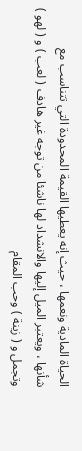الحياة المادية ونعمها ، حيث إنه يعطيها القيمة المحدودة التي تتناسب مع
شأنها ، ويعتبر الميل إليها والانشداد لها ناشئا من توجه غير هادف ( لعب ) و ( لهو )
وتجمل و ( زينة ) وحب المقام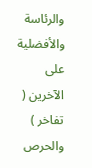والرئاسة والأفضلية على الآخرين ( تفاخر )
والحرص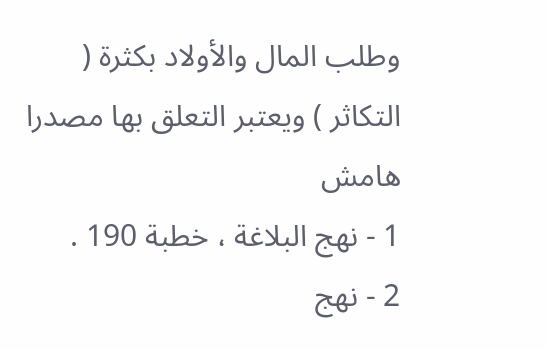وطلب المال والأولاد بكثرة ( التكاثر ) ويعتبر التعلق بها مصدرا
هامش
1 - نهج البلاغة ، خطبة 190 .
2 - نهج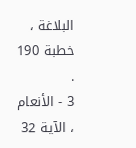البلاغة ، خطبة 190 .
3 - الأنعام ، الآية 32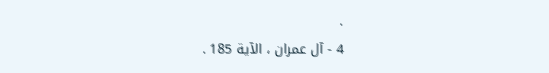.
4 - آل عمران ، الآية 185 .